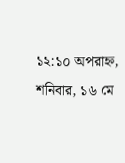১২:১০ অপরাহ্ন, শনিবার, ১৬ মে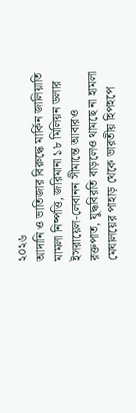২০২৬
আদানি ও ভাতিজার বিরুদ্ধে মার্কিন জালিয়াতি মামলা নিষ্পত্তি, জরিমানা ১৮ মিলিয়ন ডলার ইসরায়েল-লেবানন সীমান্তে আবারও রক্তপাত, যুদ্ধবিরতি বাড়লেও থামছে না হামলা মেঘালয়ের পাহাড় থেকে ভারতীয় হিপহপে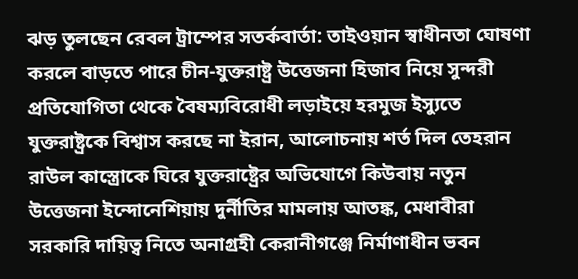ঝড় তুলছেন রেবল ট্রাম্পের সতর্কবার্তা: তাইওয়ান স্বাধীনতা ঘোষণা করলে বাড়তে পারে চীন-যুক্তরাষ্ট্র উত্তেজনা হিজাব নিয়ে সুন্দরী প্রতিযোগিতা থেকে বৈষম্যবিরোধী লড়াইয়ে হরমুজ ইস্যুতে যুক্তরাষ্ট্রকে বিশ্বাস করছে না ইরান, আলোচনায় শর্ত দিল তেহরান রাউল কাস্ত্রোকে ঘিরে যুক্তরাষ্ট্রের অভিযোগে কিউবায় নতুন উত্তেজনা ইন্দোনেশিয়ায় দুর্নীতির মামলায় আতঙ্ক, মেধাবীরা সরকারি দায়িত্ব নিতে অনাগ্রহী কেরানীগঞ্জে নির্মাণাধীন ভবন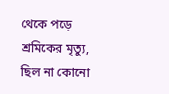থেকে পড়ে শ্রমিকের মৃত্যু, ছিল না কোনো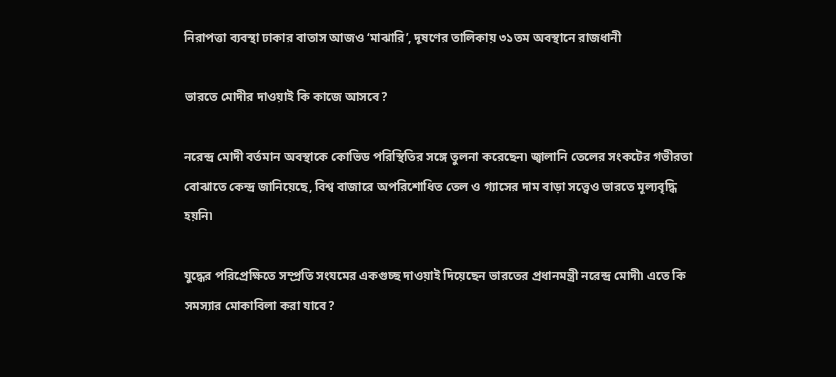নিরাপত্তা ব্যবস্থা ঢাকার বাতাস আজও ‘মাঝারি’, দূষণের তালিকায় ৩১তম অবস্থানে রাজধানী

ভারতে মোদীর দাওয়াই কি কাজে আসবে?

নরেন্দ্র মোদী বর্তমান অবস্থাকে কোভিড পরিস্থিতির সঙ্গে তুলনা করেছেন৷ জ্বালানি তেলের সংকটের গভীরতা বোঝাতে কেন্দ্র জানিয়েছে, বিশ্ব বাজারে অপরিশোধিত তেল ও গ্যাসের দাম বাড়া সত্ত্বেও ভারতে মূল্যবৃদ্ধি হয়নি৷

যুদ্ধের পরিপ্রেক্ষিতে সম্প্রতি সংযমের একগুচ্ছ দাওয়াই দিয়েছেন ভারতের প্রধানমন্ত্রী নরেন্দ্র মোদী৷ এতে কি সমস্যার মোকাবিলা করা যাবে?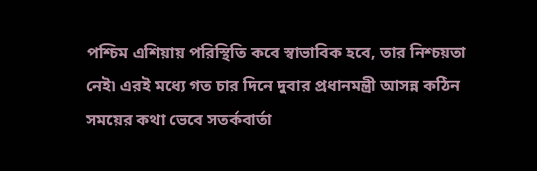পশ্চিম এশিয়ায় পরিস্থিতি কবে স্বাভাবিক হবে, তার নিশ্চয়তা নেই৷ এরই মধ্যে গত চার দিনে দুবার প্রধানমন্ত্রী আসন্ন কঠিন সময়ের কথা ভেবে সতর্কবার্তা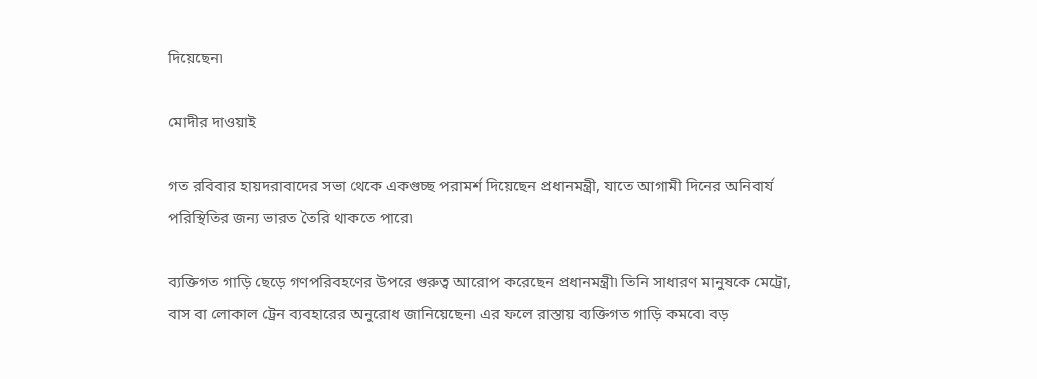দিয়েছেন৷

মোদীর দাওয়াই

গত রবিবার হায়দরাবাদের সভা থেকে একগুচ্ছ পরামর্শ দিয়েছেন প্রধানমন্ত্রী, যাতে আগামী দিনের অনিবার্য পরিস্থিতির জন্য ভারত তৈরি থাকতে পারে৷

ব্যক্তিগত গাড়ি ছেড়ে গণপরিবহণের উপরে গুরুত্ব আরোপ করেছেন প্রধানমন্ত্রী৷ তিনি সাধারণ মানুষকে মেট্রো, বাস বা লোকাল ট্রেন ব্যবহারের অনুরোধ জানিয়েছেন৷ এর ফলে রাস্তায় ব্যক্তিগত গাড়ি কমবে৷ বড়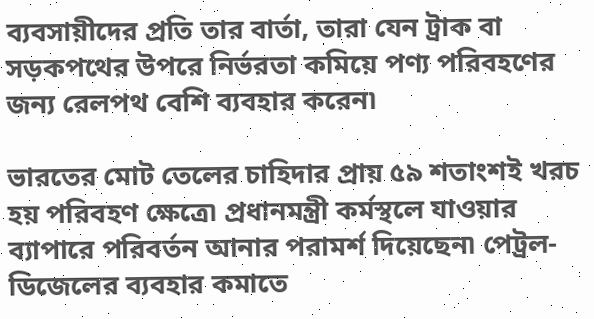ব্যবসায়ীদের প্রতি তার বার্তা, তারা যেন ট্রাক বা সড়কপথের উপরে নির্ভরতা কমিয়ে পণ্য পরিবহণের জন্য রেলপথ বেশি ব্যবহার করেন৷

ভারতের মোট তেলের চাহিদার প্রায় ৫৯ শতাংশই খরচ হয় পরিবহণ ক্ষেত্রে৷ প্রধানমন্ত্রী কর্মস্থলে যাওয়ার ব্যাপারে পরিবর্তন আনার পরামর্শ দিয়েছেন৷ পেট্রল-ডিজেলের ব্যবহার কমাতে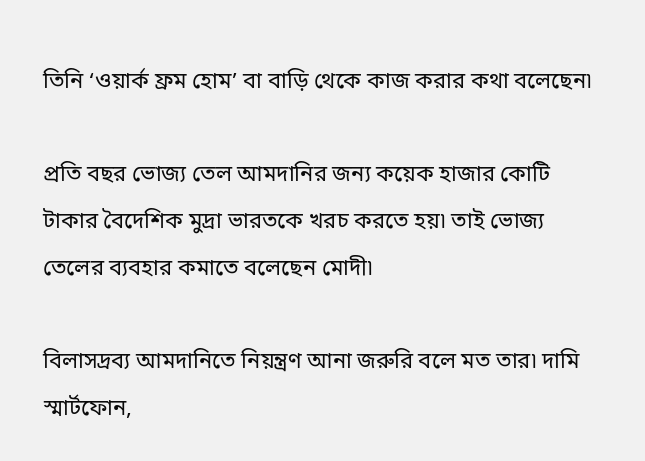তিনি ‘ওয়ার্ক ফ্রম হোম’ বা বাড়ি থেকে কাজ করার কথা বলেছেন৷

প্রতি বছর ভোজ্য তেল আমদানির জন্য কয়েক হাজার কোটি টাকার বৈদেশিক মুদ্রা ভারতকে খরচ করতে হয়৷ তাই ভোজ্য তেলের ব্যবহার কমাতে বলেছেন মোদী৷

বিলাসদ্রব্য আমদানিতে নিয়ন্ত্রণ আনা জরুরি বলে মত তার৷ দামি স্মার্টফোন,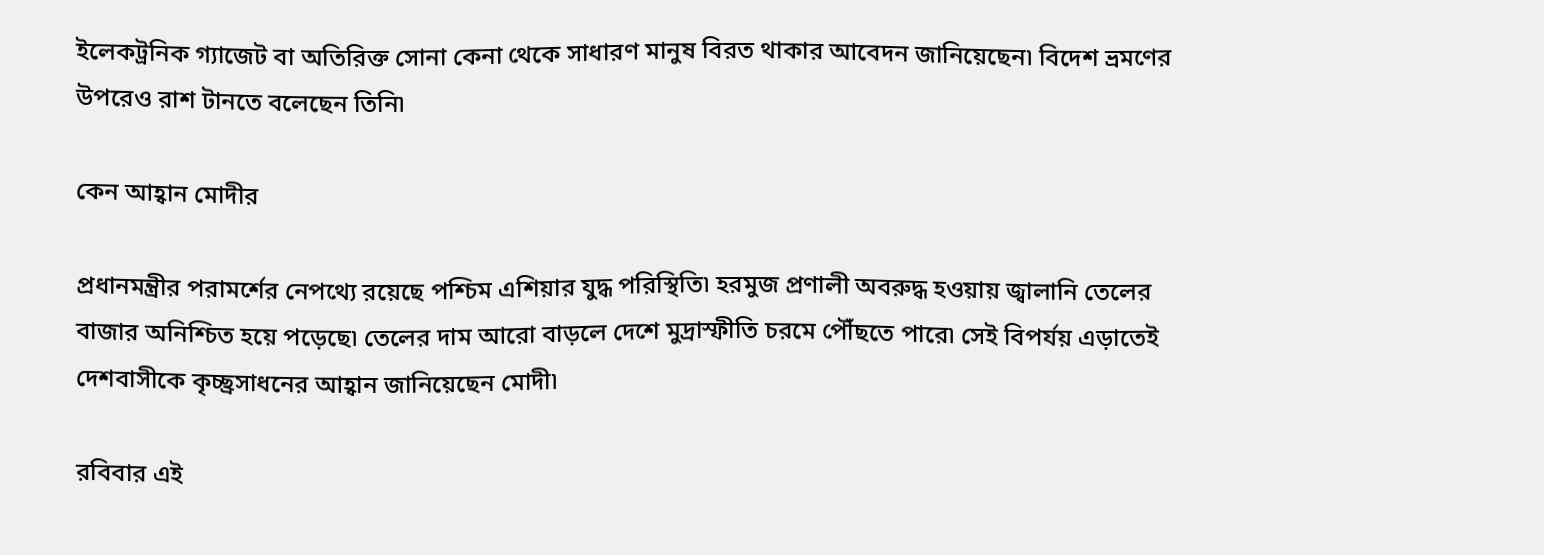ইলেকট্রনিক গ্যাজেট বা অতিরিক্ত সোনা কেনা থেকে সাধারণ মানুষ বিরত থাকার আবেদন জানিয়েছেন৷ বিদেশ ভ্রমণের উপরেও রাশ টানতে বলেছেন তিনি৷

কেন আহ্বান মোদীর

প্রধানমন্ত্রীর পরামর্শের নেপথ্যে রয়েছে পশ্চিম এশিয়ার যুদ্ধ পরিস্থিতি৷ হরমুজ প্রণালী অবরুদ্ধ হওয়ায় জ্বালানি তেলের বাজার অনিশ্চিত হয়ে পড়েছে৷ তেলের দাম আরো বাড়লে দেশে মুদ্রাস্ফীতি চরমে পৌঁছতে পারে৷ সেই বিপর্যয় এড়াতেই দেশবাসীকে কৃচ্ছ্রসাধনের আহ্বান জানিয়েছেন মোদী৷

রবিবার এই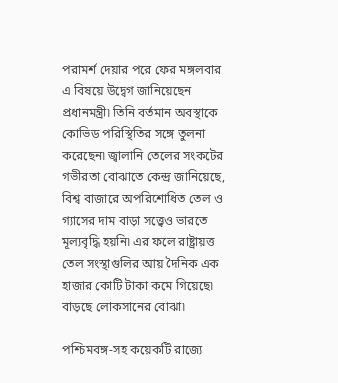পরামর্শ দেয়ার পরে ফের মঙ্গলবার এ বিষয়ে উদ্বেগ জানিয়েছেন প্রধানমন্ত্রী৷ তিনি বর্তমান অবস্থাকে কোভিড পরিস্থিতির সঙ্গে তুলনা করেছেন৷ জ্বালানি তেলের সংকটের গভীরতা বোঝাতে কেন্দ্র জানিয়েছে, বিশ্ব বাজারে অপরিশোধিত তেল ও গ্যাসের দাম বাড়া সত্ত্বেও ভারতে মূল্যবৃদ্ধি হয়নি৷ এর ফলে রাষ্ট্রায়ত্ত তেল সংস্থাগুলির আয় দৈনিক এক হাজার কোটি টাকা কমে গিয়েছে৷ বাড়ছে লোকসানের বোঝা৷

পশ্চিমবঙ্গ-সহ কয়েকটি রাজ্যে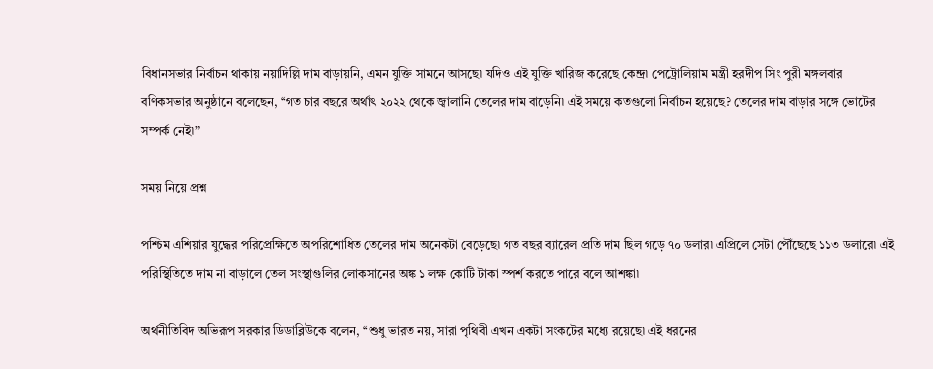বিধানসভার নির্বাচন থাকায় নয়াদিল্লি দাম বাড়ায়নি, এমন যুক্তি সামনে আসছে৷ যদিও এই যুক্তি খারিজ করেছে কেন্দ্র৷ পেট্রোলিয়াম মন্ত্রী হরদীপ সিং পুরী মঙ্গলবার বণিকসভার অনুষ্ঠানে বলেছেন, ‘‘গত চার বছরে অর্থাৎ ২০২২ থেকে জ্বালানি তেলের দাম বাড়েনি৷ এই সময়ে কতগুলো নির্বাচন হয়েছে? তেলের দাম বাড়ার সঙ্গে ভোটের সম্পর্ক নেই৷”

সময় নিয়ে প্রশ্ন

পশ্চিম এশিয়ার যুদ্ধের পরিপ্রেক্ষিতে অপরিশোধিত তেলের দাম অনেকটা বেড়েছে৷ গত বছর ব্যারেল প্রতি দাম ছিল গড়ে ৭০ ডলার৷ এপ্রিলে সেটা পৌঁছেছে ১১৩ ডলারে৷ এই পরিস্থিতিতে দাম না বাড়ালে তেল সংস্থাগুলির লোকসানের অঙ্ক ১ লক্ষ কোটি টাকা স্পর্শ করতে পারে বলে আশঙ্কা৷

অর্থনীতিবিদ অভিরূপ সরকার ডিডাব্লিউকে বলেন, ‘‘শুধু ভারত নয়, সারা পৃথিবী এখন একটা সংকটের মধ্যে রয়েছে৷ এই ধরনের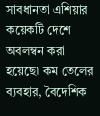সাবধানতা এশিয়ার কয়েকটি দেশে অবলম্বন করা হয়েছে৷ কম তেলের ব্যবহার, বৈদেশিক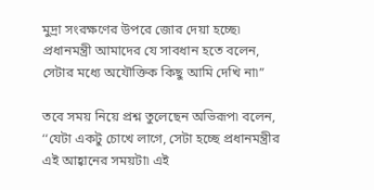মুদ্রা সংরক্ষণের উপরে জোর দেয়া হচ্ছে৷ প্রধানমন্ত্রী আমাদের যে সাবধান হতে বলেন, সেটার মধ্যে অযৌক্তিক কিছু আমি দেখি না৷”

তবে সময় নিয়ে প্রশ্ন তুলেছেন অভিরূপ৷ বলেন, ‘‘যেটা একটু চোখে লাগে, সেটা হচ্ছে প্রধানমন্ত্রীর এই আহ্বানের সময়টা৷ এই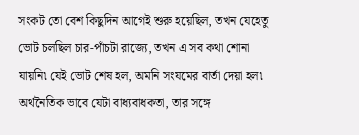সংকট তো বেশ কিছুদিন আগেই শুরু হয়েছিল, তখন যেহেতু ভোট চলছিল চার-পাঁচটা রাজ্যে, তখন এ সব কথা শোনা যায়নি৷ যেই ভোট শেষ হল, অমনি সংযমের বার্তা দেয়া হল৷ অর্থনৈতিক ভাবে যেটা বাধ্যবাধকতা, তার সঙ্গে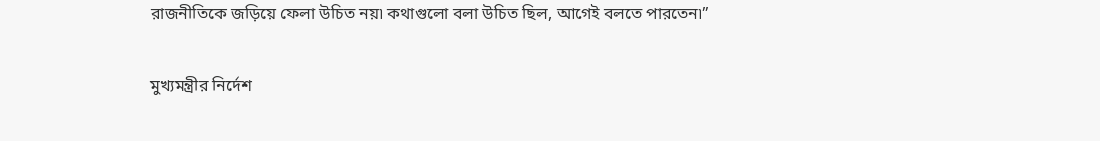রাজনীতিকে জড়িয়ে ফেলা উচিত নয়৷ কথাগুলো বলা উচিত ছিল, আগেই বলতে পারতেন৷”

মুখ্যমন্ত্রীর নির্দেশ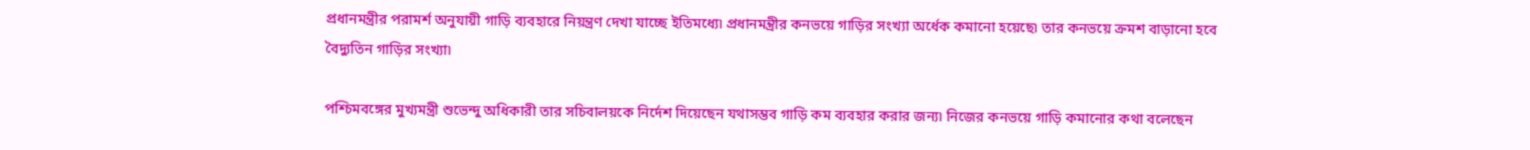প্রধানমন্ত্রীর পরামর্শ অনুযায়ী গাড়ি ব্যবহারে নিয়ন্ত্রণ দেখা যাচ্ছে ইতিমধ্যে৷ প্রধানমন্ত্রীর কনভয়ে গাড়ির সংখ্যা অর্ধেক কমানো হয়েছে৷ তার কনভয়ে ক্রমশ বাড়ানো হবে বৈদ্যুতিন গাড়ির সংখ্যা৷

পশ্চিমবঙ্গের মুখ্যমন্ত্রী শুভেন্দু অধিকারী তার সচিবালয়কে নির্দেশ দিয়েছেন যথাসম্ভব গাড়ি কম ব্যবহার করার জন্য৷ নিজের কনভয়ে গাড়ি কমানোর কথা বলেছেন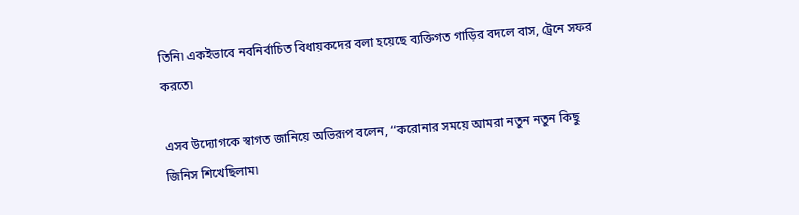তিনি৷ একইভাবে নবনির্বাচিত বিধায়কদের বলা হয়েছে ব্যক্তিগত গাড়ির বদলে বাস, ট্রেনে সফর করতে৷

এসব উদ্যোগকে স্বাগত জানিয়ে অভিরূপ বলেন, ‘‘করোনার সময়ে আমরা নতুন নতুন কিছু জিনিস শিখেছিলাম৷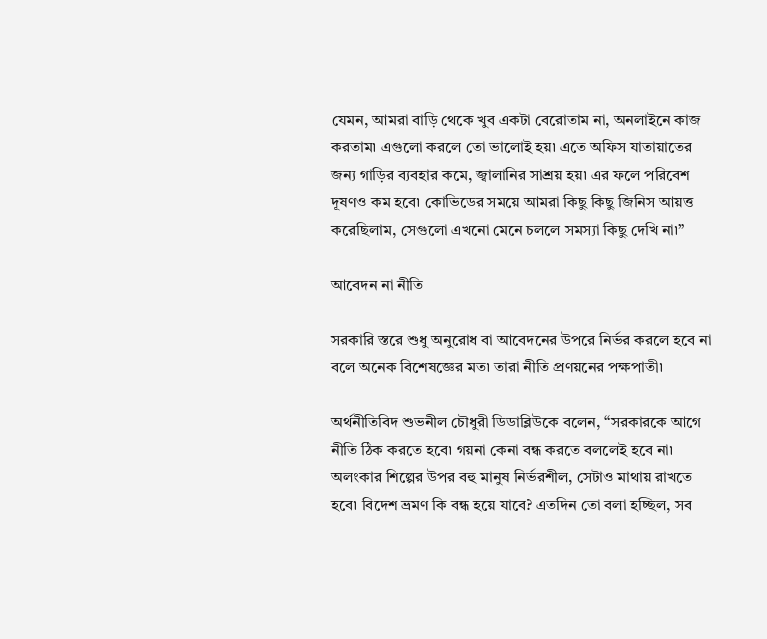যেমন, আমরা বাড়ি থেকে খুব একটা বেরোতাম না, অনলাইনে কাজ করতাম৷ এগুলো করলে তো ভালোই হয়৷ এতে অফিস যাতায়াতের জন্য গাড়ির ব্যবহার কমে, জ্বালানির সাশ্রয় হয়৷ এর ফলে পরিবেশ দূষণও কম হবে৷ কোভিডের সময়ে আমরা কিছু কিছু জিনিস আয়ত্ত করেছিলাম, সেগুলো এখনো মেনে চললে সমস্যা কিছু দেখি না৷”

আবেদন না নীতি

সরকারি স্তরে শুধু অনুরোধ বা আবেদনের উপরে নির্ভর করলে হবে না বলে অনেক বিশেষজ্ঞের মত৷ তারা নীতি প্রণয়নের পক্ষপাতী৷

অর্থনীতিবিদ শুভনীল চৌধুরী ডিডাব্লিউকে বলেন, ‘‘সরকারকে আগে নীতি ঠিক করতে হবে৷ গয়না কেনা বন্ধ করতে বললেই হবে না৷ অলংকার শিল্পের উপর বহু মানুষ নির্ভরশীল, সেটাও মাথায় রাখতে হবে৷ বিদেশ ভ্রমণ কি বন্ধ হয়ে যাবে? এতদিন তো বলা হচ্ছিল, সব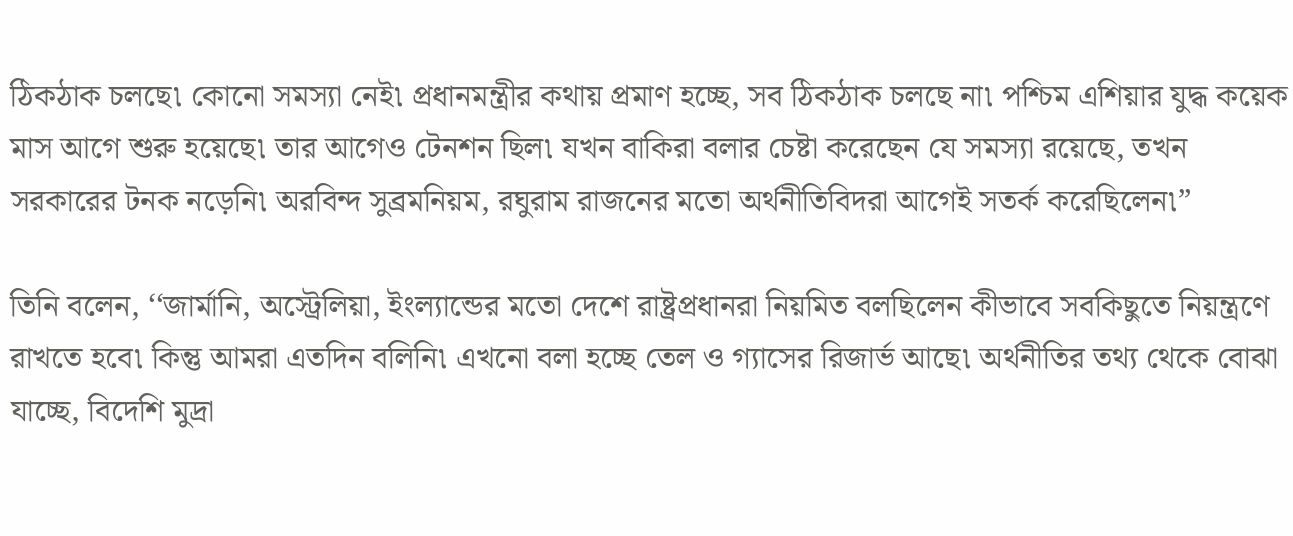ঠিকঠাক চলছে৷ কোনো সমস্যা নেই৷ প্রধানমন্ত্রীর কথায় প্রমাণ হচ্ছে, সব ঠিকঠাক চলছে না৷ পশ্চিম এশিয়ার যুদ্ধ কয়েক মাস আগে শুরু হয়েছে৷ তার আগেও টেনশন ছিল৷ যখন বাকিরা বলার চেষ্টা করেছেন যে সমস্যা রয়েছে, তখন সরকারের টনক নড়েনি৷ অরবিন্দ সুব্রমনিয়ম, রঘুরাম রাজনের মতো অর্থনীতিবিদরা আগেই সতর্ক করেছিলেন৷”

তিনি বলেন, ‘‘জার্মানি, অস্ট্রেলিয়া, ইংল্যান্ডের মতো দেশে রাষ্ট্রপ্রধানরা নিয়মিত বলছিলেন কীভাবে সবকিছুতে নিয়ন্ত্রণে রাখতে হবে৷ কিন্তু আমরা এতদিন বলিনি৷ এখনো বলা হচ্ছে তেল ও গ্যাসের রিজার্ভ আছে৷ অর্থনীতির তথ্য থেকে বোঝা যাচ্ছে, বিদেশি মুদ্রা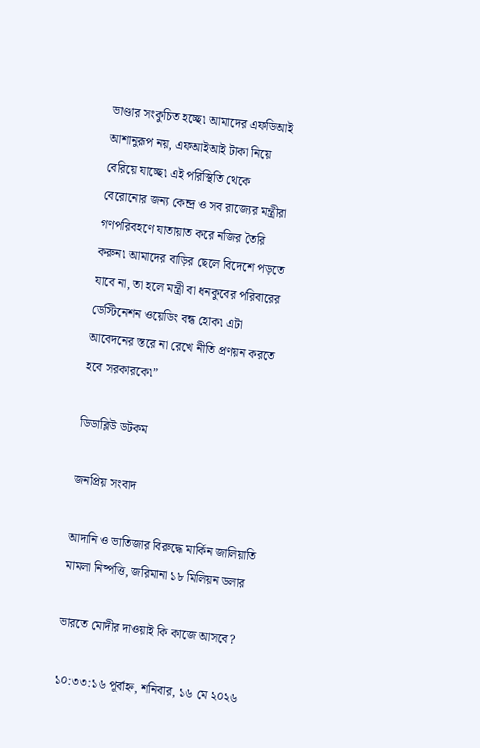ভাণ্ডার সংকুচিত হচ্ছে৷ আমাদের এফডিআই আশানুরূপ নয়, এফআইআই টাকা নিয়ে বেরিয়ে যাচ্ছে৷ এই পরিস্থিতি থেকে বেরোনোর জন্য কেন্দ্র ও সব রাজ্যের মন্ত্রীরা গণপরিবহণে যাতায়াত করে নজির তৈরি করুন৷ আমাদের বাড়ির ছেলে বিদেশে পড়তে যাবে না, তা হলে মন্ত্রী বা ধনকুবের পরিবারের  ডেস্টিনেশন ওয়েডিং বন্ধ হোক৷ এটা আবেদনের স্তরে না রেখে নীতি প্রণয়ন করতে হবে সরকারকে৷”

ডিডাব্লিউ ডটকম

জনপ্রিয় সংবাদ

আদানি ও ভাতিজার বিরুদ্ধে মার্কিন জালিয়াতি মামলা নিষ্পত্তি, জরিমানা ১৮ মিলিয়ন ডলার

ভারতে মোদীর দাওয়াই কি কাজে আসবে?

১০:৩৩:১৬ পূর্বাহ্ন, শনিবার, ১৬ মে ২০২৬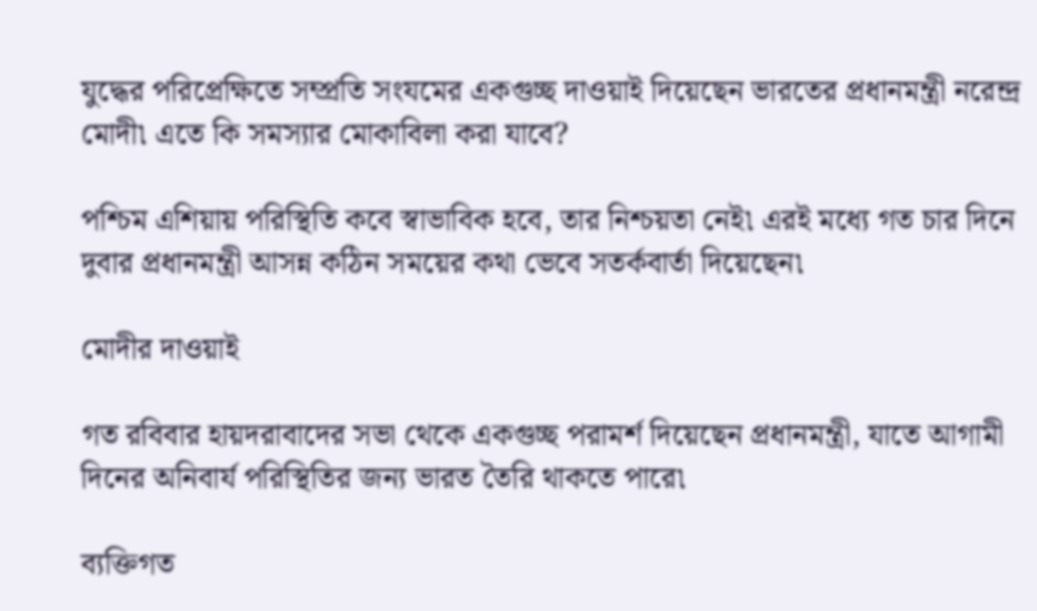যুদ্ধের পরিপ্রেক্ষিতে সম্প্রতি সংযমের একগুচ্ছ দাওয়াই দিয়েছেন ভারতের প্রধানমন্ত্রী নরেন্দ্র মোদী৷ এতে কি সমস্যার মোকাবিলা করা যাবে?

পশ্চিম এশিয়ায় পরিস্থিতি কবে স্বাভাবিক হবে, তার নিশ্চয়তা নেই৷ এরই মধ্যে গত চার দিনে দুবার প্রধানমন্ত্রী আসন্ন কঠিন সময়ের কথা ভেবে সতর্কবার্তা দিয়েছেন৷

মোদীর দাওয়াই

গত রবিবার হায়দরাবাদের সভা থেকে একগুচ্ছ পরামর্শ দিয়েছেন প্রধানমন্ত্রী, যাতে আগামী দিনের অনিবার্য পরিস্থিতির জন্য ভারত তৈরি থাকতে পারে৷

ব্যক্তিগত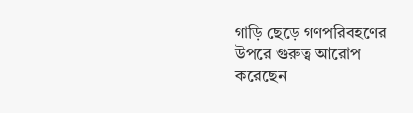গাড়ি ছেড়ে গণপরিবহণের উপরে গুরুত্ব আরোপ করেছেন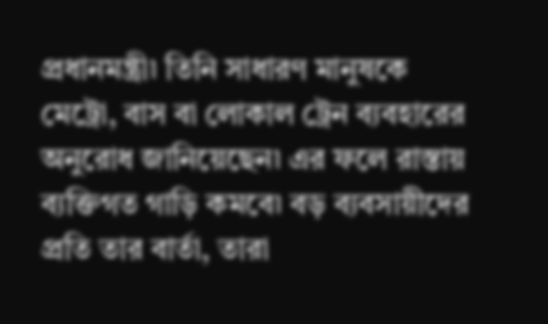প্রধানমন্ত্রী৷ তিনি সাধারণ মানুষকে মেট্রো, বাস বা লোকাল ট্রেন ব্যবহারের অনুরোধ জানিয়েছেন৷ এর ফলে রাস্তায় ব্যক্তিগত গাড়ি কমবে৷ বড় ব্যবসায়ীদের প্রতি তার বার্তা, তারা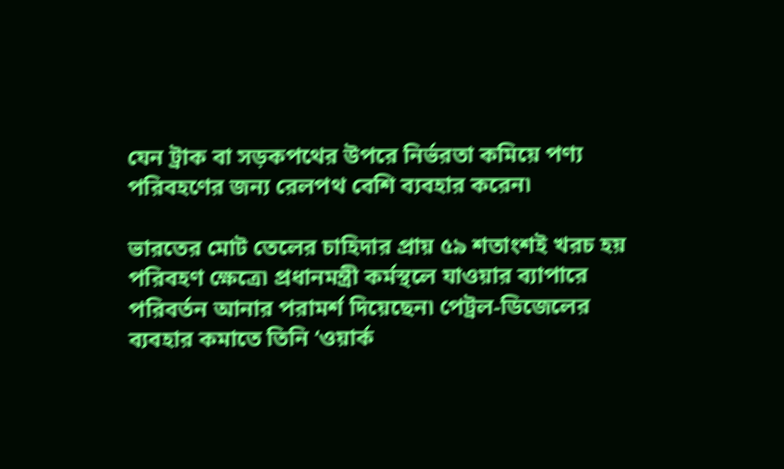যেন ট্রাক বা সড়কপথের উপরে নির্ভরতা কমিয়ে পণ্য পরিবহণের জন্য রেলপথ বেশি ব্যবহার করেন৷

ভারতের মোট তেলের চাহিদার প্রায় ৫৯ শতাংশই খরচ হয় পরিবহণ ক্ষেত্রে৷ প্রধানমন্ত্রী কর্মস্থলে যাওয়ার ব্যাপারে পরিবর্তন আনার পরামর্শ দিয়েছেন৷ পেট্রল-ডিজেলের ব্যবহার কমাতে তিনি ‘ওয়ার্ক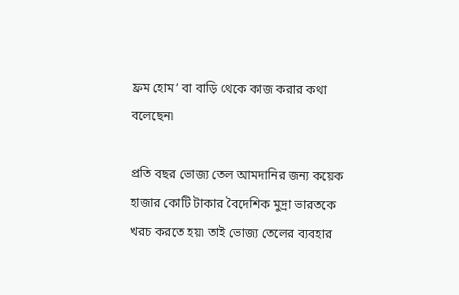ফ্রম হোম’ বা বাড়ি থেকে কাজ করার কথা বলেছেন৷

প্রতি বছর ভোজ্য তেল আমদানির জন্য কয়েক হাজার কোটি টাকার বৈদেশিক মুদ্রা ভারতকে খরচ করতে হয়৷ তাই ভোজ্য তেলের ব্যবহার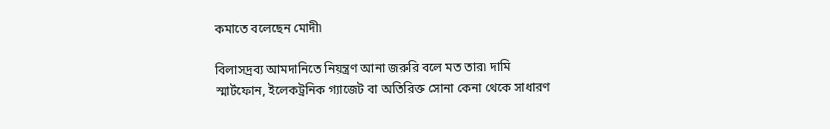কমাতে বলেছেন মোদী৷

বিলাসদ্রব্য আমদানিতে নিয়ন্ত্রণ আনা জরুরি বলে মত তার৷ দামি স্মার্টফোন, ইলেকট্রনিক গ্যাজেট বা অতিরিক্ত সোনা কেনা থেকে সাধারণ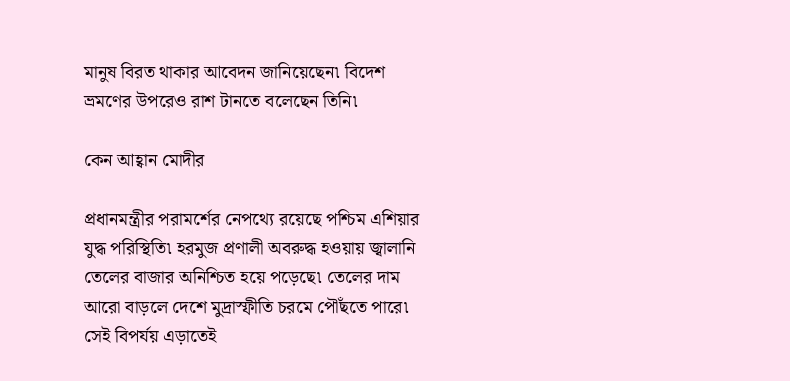মানুষ বিরত থাকার আবেদন জানিয়েছেন৷ বিদেশ ভ্রমণের উপরেও রাশ টানতে বলেছেন তিনি৷

কেন আহ্বান মোদীর

প্রধানমন্ত্রীর পরামর্শের নেপথ্যে রয়েছে পশ্চিম এশিয়ার যুদ্ধ পরিস্থিতি৷ হরমুজ প্রণালী অবরুদ্ধ হওয়ায় জ্বালানি তেলের বাজার অনিশ্চিত হয়ে পড়েছে৷ তেলের দাম আরো বাড়লে দেশে মুদ্রাস্ফীতি চরমে পৌঁছতে পারে৷ সেই বিপর্যয় এড়াতেই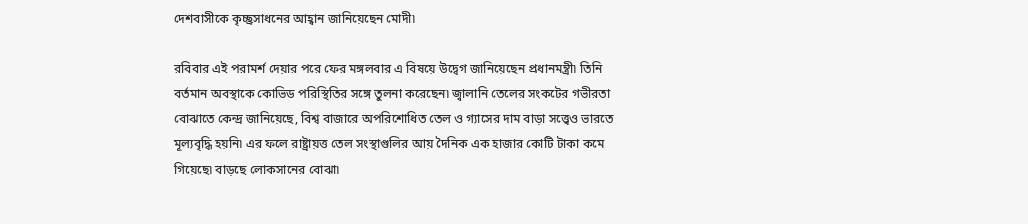দেশবাসীকে কৃচ্ছ্রসাধনের আহ্বান জানিয়েছেন মোদী৷

রবিবার এই পরামর্শ দেয়ার পরে ফের মঙ্গলবার এ বিষয়ে উদ্বেগ জানিয়েছেন প্রধানমন্ত্রী৷ তিনি বর্তমান অবস্থাকে কোভিড পরিস্থিতির সঙ্গে তুলনা করেছেন৷ জ্বালানি তেলের সংকটের গভীরতা বোঝাতে কেন্দ্র জানিয়েছে, বিশ্ব বাজারে অপরিশোধিত তেল ও গ্যাসের দাম বাড়া সত্ত্বেও ভারতে মূল্যবৃদ্ধি হয়নি৷ এর ফলে রাষ্ট্রায়ত্ত তেল সংস্থাগুলির আয় দৈনিক এক হাজার কোটি টাকা কমে গিয়েছে৷ বাড়ছে লোকসানের বোঝা৷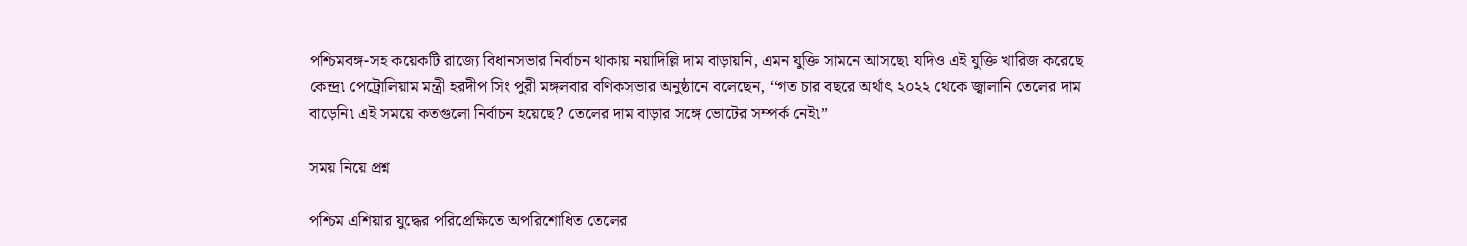পশ্চিমবঙ্গ-সহ কয়েকটি রাজ্যে বিধানসভার নির্বাচন থাকায় নয়াদিল্লি দাম বাড়ায়নি, এমন যুক্তি সামনে আসছে৷ যদিও এই যুক্তি খারিজ করেছে কেন্দ্র৷ পেট্রোলিয়াম মন্ত্রী হরদীপ সিং পুরী মঙ্গলবার বণিকসভার অনুষ্ঠানে বলেছেন, ‘‘গত চার বছরে অর্থাৎ ২০২২ থেকে জ্বালানি তেলের দাম বাড়েনি৷ এই সময়ে কতগুলো নির্বাচন হয়েছে? তেলের দাম বাড়ার সঙ্গে ভোটের সম্পর্ক নেই৷”

সময় নিয়ে প্রশ্ন

পশ্চিম এশিয়ার যুদ্ধের পরিপ্রেক্ষিতে অপরিশোধিত তেলের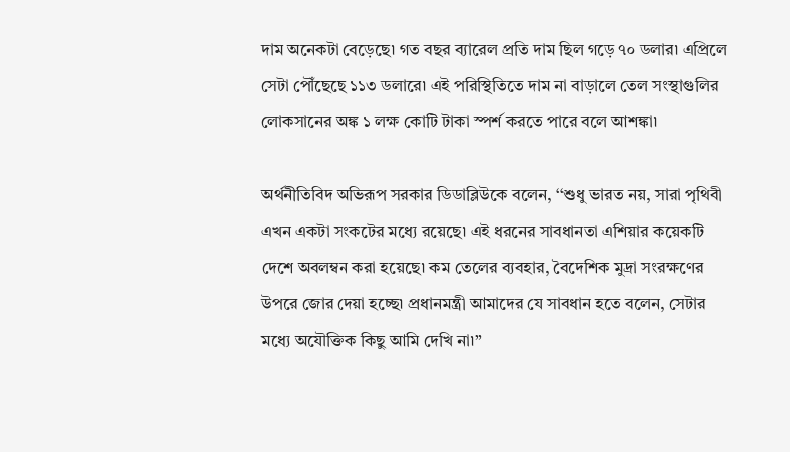দাম অনেকটা বেড়েছে৷ গত বছর ব্যারেল প্রতি দাম ছিল গড়ে ৭০ ডলার৷ এপ্রিলে সেটা পৌঁছেছে ১১৩ ডলারে৷ এই পরিস্থিতিতে দাম না বাড়ালে তেল সংস্থাগুলির লোকসানের অঙ্ক ১ লক্ষ কোটি টাকা স্পর্শ করতে পারে বলে আশঙ্কা৷

অর্থনীতিবিদ অভিরূপ সরকার ডিডাব্লিউকে বলেন, ‘‘শুধু ভারত নয়, সারা পৃথিবী এখন একটা সংকটের মধ্যে রয়েছে৷ এই ধরনের সাবধানতা এশিয়ার কয়েকটি দেশে অবলম্বন করা হয়েছে৷ কম তেলের ব্যবহার, বৈদেশিক মুদ্রা সংরক্ষণের উপরে জোর দেয়া হচ্ছে৷ প্রধানমন্ত্রী আমাদের যে সাবধান হতে বলেন, সেটার মধ্যে অযৌক্তিক কিছু আমি দেখি না৷”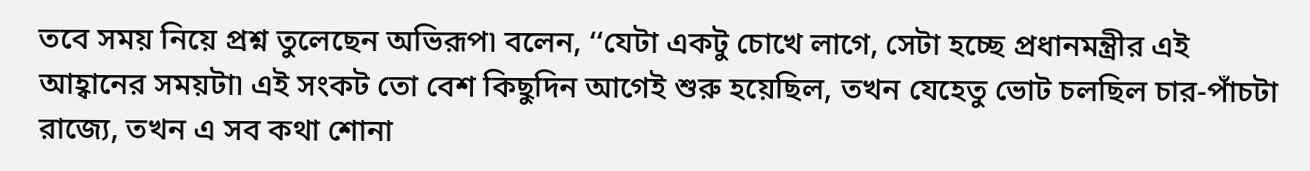তবে সময় নিয়ে প্রশ্ন তুলেছেন অভিরূপ৷ বলেন, ‘‘যেটা একটু চোখে লাগে, সেটা হচ্ছে প্রধানমন্ত্রীর এই আহ্বানের সময়টা৷ এই সংকট তো বেশ কিছুদিন আগেই শুরু হয়েছিল, তখন যেহেতু ভোট চলছিল চার-পাঁচটা রাজ্যে, তখন এ সব কথা শোনা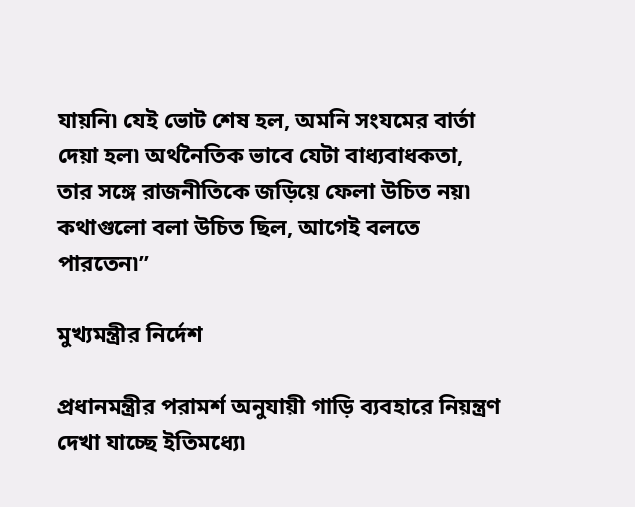যায়নি৷ যেই ভোট শেষ হল, অমনি সংযমের বার্তা দেয়া হল৷ অর্থনৈতিক ভাবে যেটা বাধ্যবাধকতা, তার সঙ্গে রাজনীতিকে জড়িয়ে ফেলা উচিত নয়৷ কথাগুলো বলা উচিত ছিল, আগেই বলতে পারতেন৷”

মুখ্যমন্ত্রীর নির্দেশ

প্রধানমন্ত্রীর পরামর্শ অনুযায়ী গাড়ি ব্যবহারে নিয়ন্ত্রণ দেখা যাচ্ছে ইতিমধ্যে৷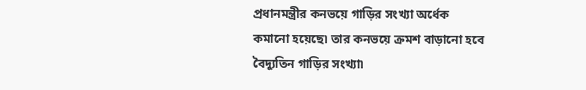প্রধানমন্ত্রীর কনভয়ে গাড়ির সংখ্যা অর্ধেক কমানো হয়েছে৷ তার কনভয়ে ক্রমশ বাড়ানো হবে বৈদ্যুতিন গাড়ির সংখ্যা৷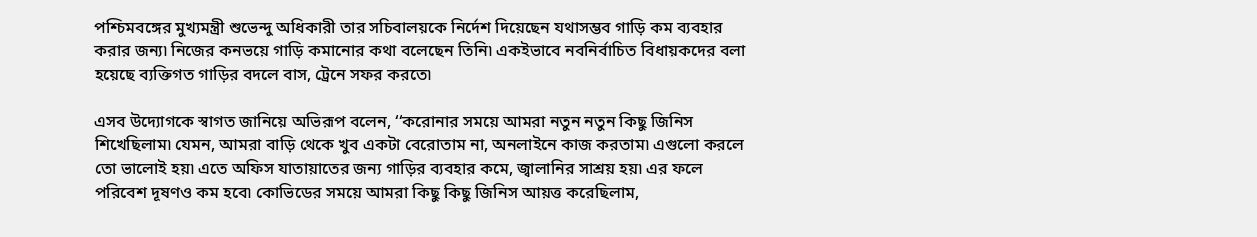পশ্চিমবঙ্গের মুখ্যমন্ত্রী শুভেন্দু অধিকারী তার সচিবালয়কে নির্দেশ দিয়েছেন যথাসম্ভব গাড়ি কম ব্যবহার করার জন্য৷ নিজের কনভয়ে গাড়ি কমানোর কথা বলেছেন তিনি৷ একইভাবে নবনির্বাচিত বিধায়কদের বলা হয়েছে ব্যক্তিগত গাড়ির বদলে বাস, ট্রেনে সফর করতে৷

এসব উদ্যোগকে স্বাগত জানিয়ে অভিরূপ বলেন, ‘‘করোনার সময়ে আমরা নতুন নতুন কিছু জিনিস শিখেছিলাম৷ যেমন, আমরা বাড়ি থেকে খুব একটা বেরোতাম না, অনলাইনে কাজ করতাম৷ এগুলো করলে তো ভালোই হয়৷ এতে অফিস যাতায়াতের জন্য গাড়ির ব্যবহার কমে, জ্বালানির সাশ্রয় হয়৷ এর ফলে পরিবেশ দূষণও কম হবে৷ কোভিডের সময়ে আমরা কিছু কিছু জিনিস আয়ত্ত করেছিলাম,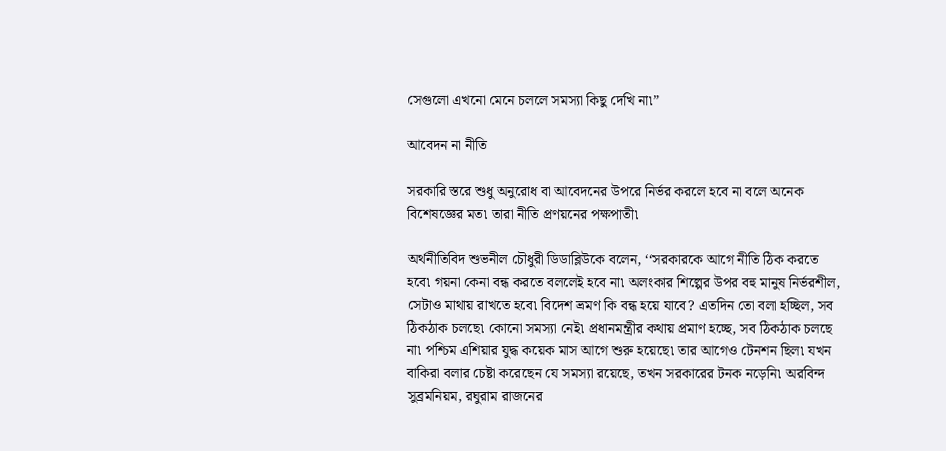সেগুলো এখনো মেনে চললে সমস্যা কিছু দেখি না৷”

আবেদন না নীতি

সরকারি স্তরে শুধু অনুরোধ বা আবেদনের উপরে নির্ভর করলে হবে না বলে অনেক বিশেষজ্ঞের মত৷ তারা নীতি প্রণয়নের পক্ষপাতী৷

অর্থনীতিবিদ শুভনীল চৌধুরী ডিডাব্লিউকে বলেন, ‘‘সরকারকে আগে নীতি ঠিক করতে হবে৷ গয়না কেনা বন্ধ করতে বললেই হবে না৷ অলংকার শিল্পের উপর বহু মানুষ নির্ভরশীল, সেটাও মাথায় রাখতে হবে৷ বিদেশ ভ্রমণ কি বন্ধ হয়ে যাবে? এতদিন তো বলা হচ্ছিল, সব ঠিকঠাক চলছে৷ কোনো সমস্যা নেই৷ প্রধানমন্ত্রীর কথায় প্রমাণ হচ্ছে, সব ঠিকঠাক চলছে না৷ পশ্চিম এশিয়ার যুদ্ধ কয়েক মাস আগে শুরু হয়েছে৷ তার আগেও টেনশন ছিল৷ যখন বাকিরা বলার চেষ্টা করেছেন যে সমস্যা রয়েছে, তখন সরকারের টনক নড়েনি৷ অরবিন্দ সুব্রমনিয়ম, রঘুরাম রাজনের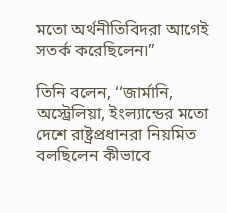মতো অর্থনীতিবিদরা আগেই সতর্ক করেছিলেন৷”

তিনি বলেন, ‘‘জার্মানি, অস্ট্রেলিয়া, ইংল্যান্ডের মতো দেশে রাষ্ট্রপ্রধানরা নিয়মিত বলছিলেন কীভাবে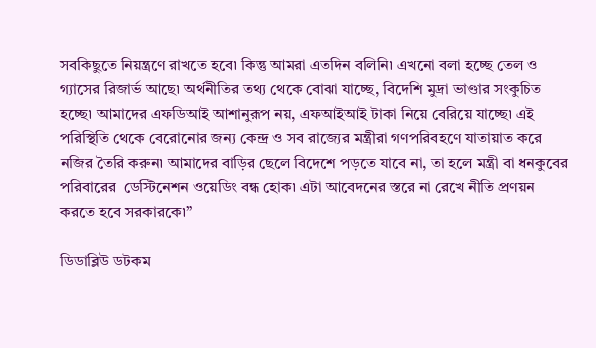সবকিছুতে নিয়ন্ত্রণে রাখতে হবে৷ কিন্তু আমরা এতদিন বলিনি৷ এখনো বলা হচ্ছে তেল ও গ্যাসের রিজার্ভ আছে৷ অর্থনীতির তথ্য থেকে বোঝা যাচ্ছে, বিদেশি মুদ্রা ভাণ্ডার সংকুচিত হচ্ছে৷ আমাদের এফডিআই আশানুরূপ নয়, এফআইআই টাকা নিয়ে বেরিয়ে যাচ্ছে৷ এই পরিস্থিতি থেকে বেরোনোর জন্য কেন্দ্র ও সব রাজ্যের মন্ত্রীরা গণপরিবহণে যাতায়াত করে নজির তৈরি করুন৷ আমাদের বাড়ির ছেলে বিদেশে পড়তে যাবে না, তা হলে মন্ত্রী বা ধনকুবের পরিবারের  ডেস্টিনেশন ওয়েডিং বন্ধ হোক৷ এটা আবেদনের স্তরে না রেখে নীতি প্রণয়ন করতে হবে সরকারকে৷”

ডিডাব্লিউ ডটকম